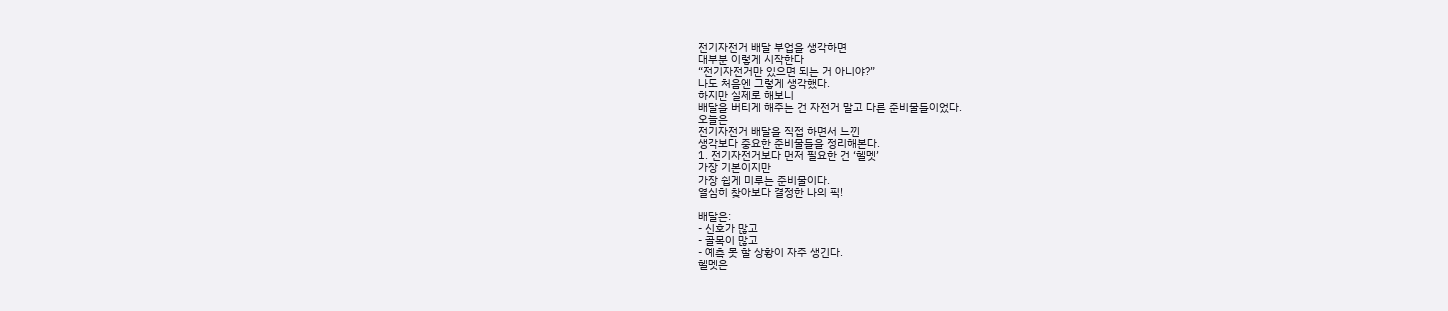전기자전거 배달 부업을 생각하면
대부분 이렇게 시작한다
“전기자전거만 있으면 되는 거 아니야?”
나도 처음엔 그렇게 생각했다.
하지만 실제로 해보니
배달을 버티게 해주는 건 자전거 말고 다른 준비물들이었다.
오늘은
전기자전거 배달을 직접 하면서 느낀
생각보다 중요한 준비물들을 정리해본다.
1. 전기자전거보다 먼저 필요한 건 ‘헬멧’
가장 기본이지만
가장 쉽게 미루는 준비물이다.
열심히 찾아보다 결정한 나의 픽!

배달은:
- 신호가 많고
- 골목이 많고
- 예측 못 할 상황이 자주 생긴다.
헬멧은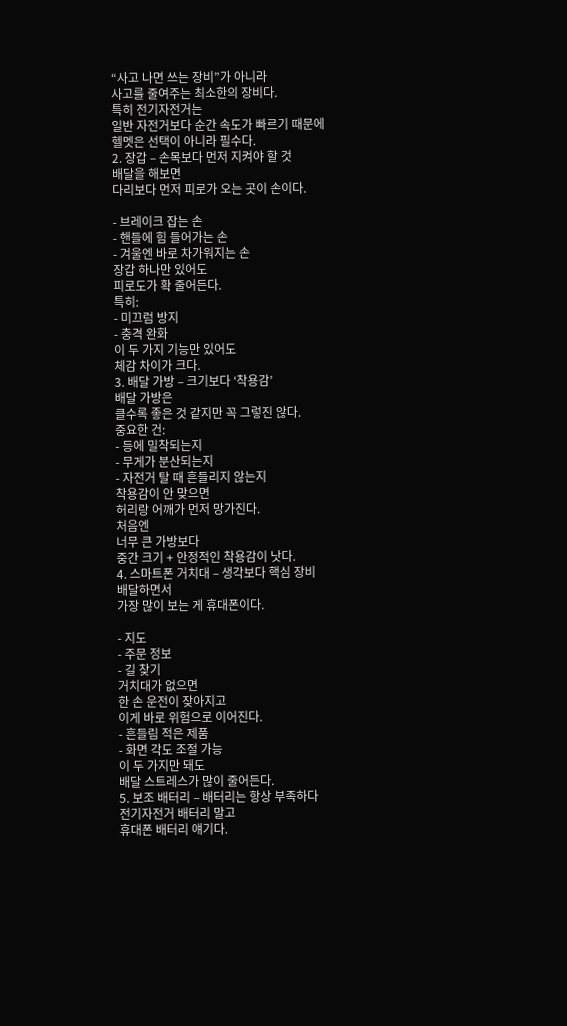“사고 나면 쓰는 장비”가 아니라
사고를 줄여주는 최소한의 장비다.
특히 전기자전거는
일반 자전거보다 순간 속도가 빠르기 때문에
헬멧은 선택이 아니라 필수다.
2. 장갑 – 손목보다 먼저 지켜야 할 것
배달을 해보면
다리보다 먼저 피로가 오는 곳이 손이다.

- 브레이크 잡는 손
- 핸들에 힘 들어가는 손
- 겨울엔 바로 차가워지는 손
장갑 하나만 있어도
피로도가 확 줄어든다.
특히:
- 미끄럼 방지
- 충격 완화
이 두 가지 기능만 있어도
체감 차이가 크다.
3. 배달 가방 – 크기보다 ‘착용감’
배달 가방은
클수록 좋은 것 같지만 꼭 그렇진 않다.
중요한 건:
- 등에 밀착되는지
- 무게가 분산되는지
- 자전거 탈 때 흔들리지 않는지
착용감이 안 맞으면
허리랑 어깨가 먼저 망가진다.
처음엔
너무 큰 가방보다
중간 크기 + 안정적인 착용감이 낫다.
4. 스마트폰 거치대 – 생각보다 핵심 장비
배달하면서
가장 많이 보는 게 휴대폰이다.

- 지도
- 주문 정보
- 길 찾기
거치대가 없으면
한 손 운전이 잦아지고
이게 바로 위험으로 이어진다.
- 흔들림 적은 제품
- 화면 각도 조절 가능
이 두 가지만 돼도
배달 스트레스가 많이 줄어든다.
5. 보조 배터리 – 배터리는 항상 부족하다
전기자전거 배터리 말고
휴대폰 배터리 얘기다.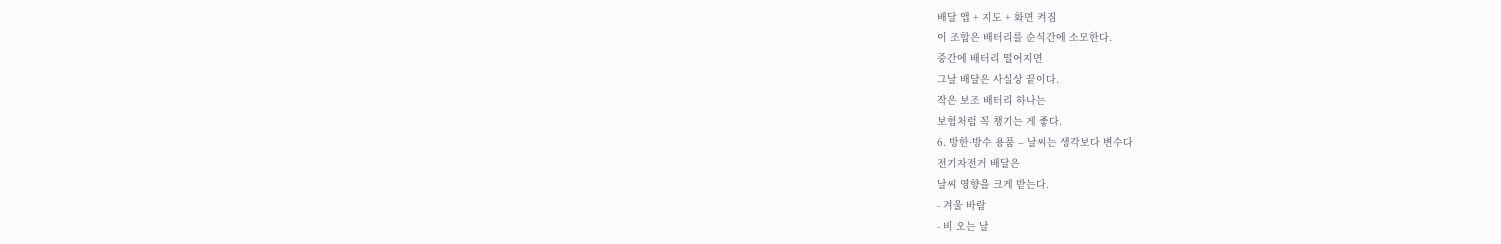배달 앱 + 지도 + 화면 켜짐
이 조합은 배터리를 순식간에 소모한다.
중간에 배터리 떨어지면
그날 배달은 사실상 끝이다.
작은 보조 배터리 하나는
보험처럼 꼭 챙기는 게 좋다.
6. 방한·방수 용품 – 날씨는 생각보다 변수다
전기자전거 배달은
날씨 영향을 크게 받는다.
- 겨울 바람
- 비 오는 날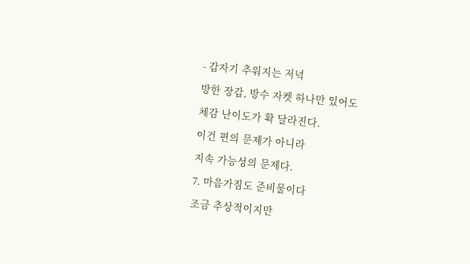- 갑자기 추워지는 저녁
방한 장갑, 방수 자켓 하나만 있어도
체감 난이도가 확 달라진다.
이건 편의 문제가 아니라
지속 가능성의 문제다.
7. 마음가짐도 준비물이다
조금 추상적이지만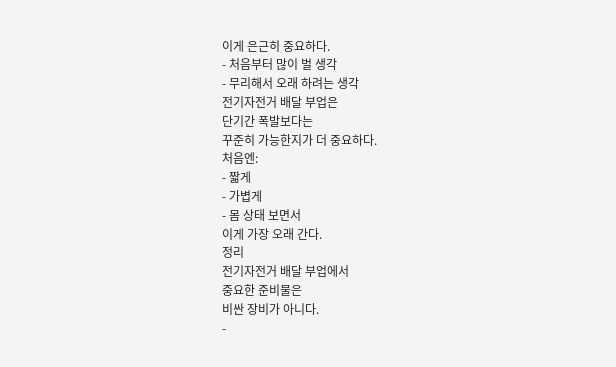이게 은근히 중요하다.
- 처음부터 많이 벌 생각
- 무리해서 오래 하려는 생각
전기자전거 배달 부업은
단기간 폭발보다는
꾸준히 가능한지가 더 중요하다.
처음엔:
- 짧게
- 가볍게
- 몸 상태 보면서
이게 가장 오래 간다.
정리
전기자전거 배달 부업에서
중요한 준비물은
비싼 장비가 아니다.
-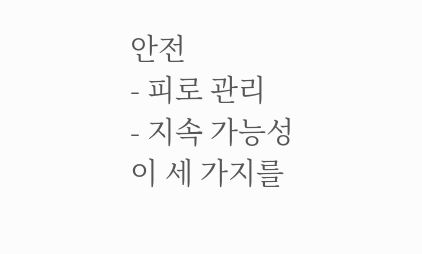안전
- 피로 관리
- 지속 가능성
이 세 가지를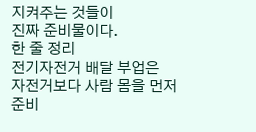지켜주는 것들이
진짜 준비물이다.
한 줄 정리
전기자전거 배달 부업은
자전거보다 사람 몸을 먼저 준비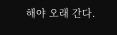해야 오래 간다.